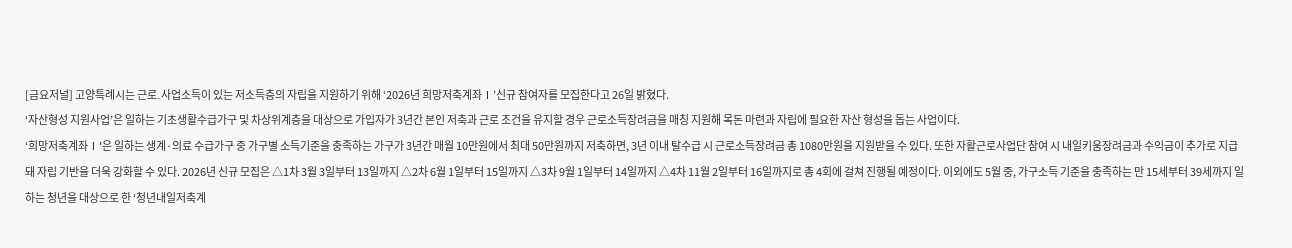[금요저널] 고양특례시는 근로․사업소득이 있는 저소득층의 자립을 지원하기 위해 ‘2026년 희망저축계좌Ⅰ’신규 참여자를 모집한다고 26일 밝혔다.
‘자산형성 지원사업’은 일하는 기초생활수급가구 및 차상위계층을 대상으로 가입자가 3년간 본인 저축과 근로 조건을 유지할 경우 근로소득장려금을 매칭 지원해 목돈 마련과 자립에 필요한 자산 형성을 돕는 사업이다.
‘희망저축계좌Ⅰ'은 일하는 생계·의료 수급가구 중 가구별 소득기준을 충족하는 가구가 3년간 매월 10만원에서 최대 50만원까지 저축하면, 3년 이내 탈수급 시 근로소득장려금 총 1080만원을 지원받을 수 있다. 또한 자활근로사업단 참여 시 내일키움장려금과 수익금이 추가로 지급돼 자립 기반을 더욱 강화할 수 있다. 2026년 신규 모집은 △1차 3월 3일부터 13일까지 △2차 6월 1일부터 15일까지 △3차 9월 1일부터 14일까지 △4차 11월 2일부터 16일까지로 총 4회에 걸쳐 진행될 예정이다. 이외에도 5월 중, 가구소득 기준을 충족하는 만 15세부터 39세까지 일하는 청년을 대상으로 한 ‘청년내일저축계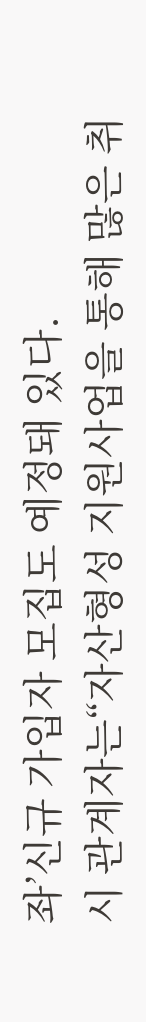좌’신규 가입자 모집도 예정돼 있다.
시 관계자는“자산형성 지원사업을 통해 많은 취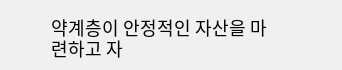약계층이 안정적인 자산을 마련하고 자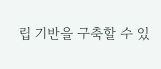립 기반을 구축할 수 있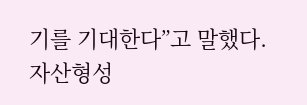기를 기대한다”고 말했다.
자산형성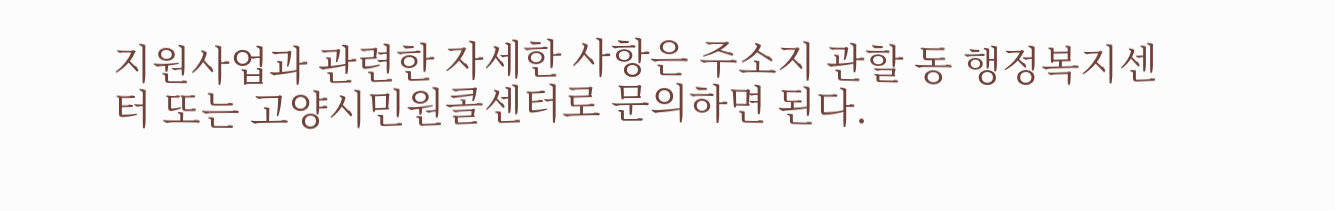지원사업과 관련한 자세한 사항은 주소지 관할 동 행정복지센터 또는 고양시민원콜센터로 문의하면 된다.